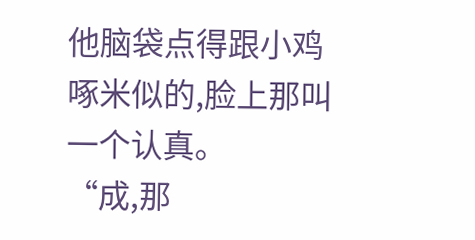他脑袋点得跟小鸡啄米似的,脸上那叫一个认真。
“成,那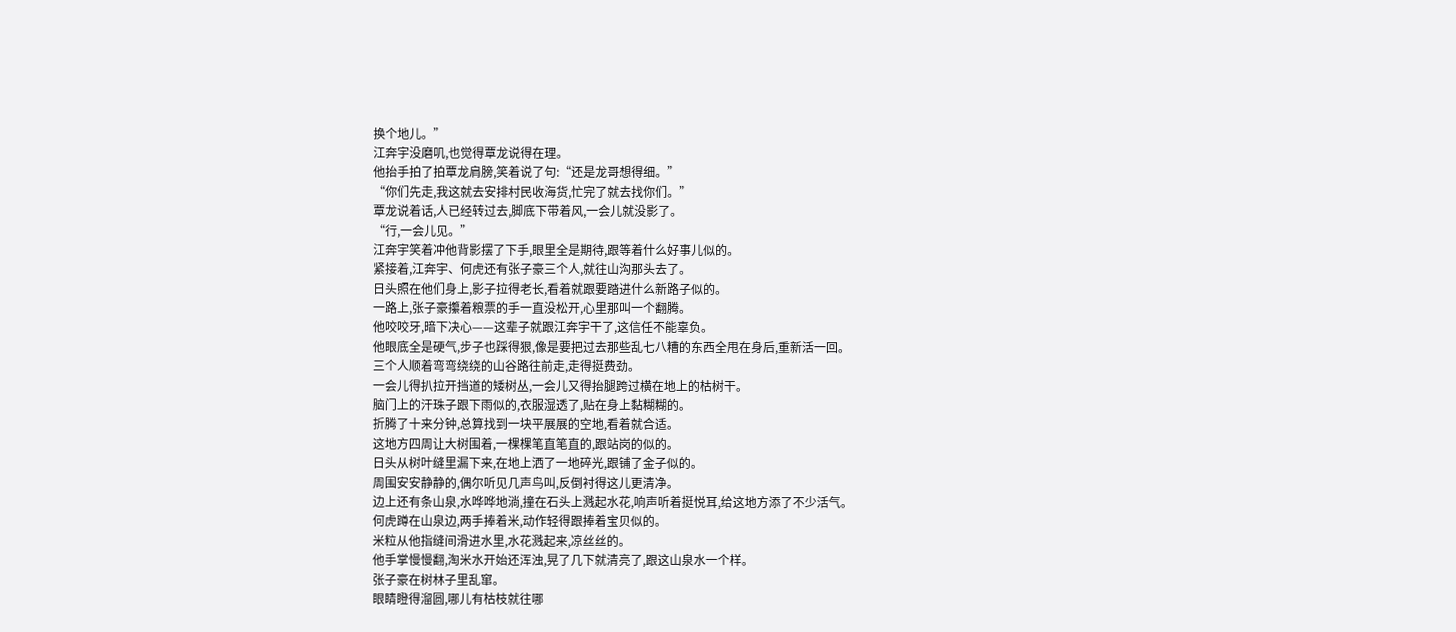换个地儿。”
江奔宇没磨叽,也觉得覃龙说得在理。
他抬手拍了拍覃龙肩膀,笑着说了句:“还是龙哥想得细。”
“你们先走,我这就去安排村民收海货,忙完了就去找你们。”
覃龙说着话,人已经转过去,脚底下带着风,一会儿就没影了。
“行,一会儿见。”
江奔宇笑着冲他背影摆了下手,眼里全是期待,跟等着什么好事儿似的。
紧接着,江奔宇、何虎还有张子豪三个人,就往山沟那头去了。
日头照在他们身上,影子拉得老长,看着就跟要踏进什么新路子似的。
一路上,张子豪攥着粮票的手一直没松开,心里那叫一个翻腾。
他咬咬牙,暗下决心——这辈子就跟江奔宇干了,这信任不能辜负。
他眼底全是硬气,步子也踩得狠,像是要把过去那些乱七八糟的东西全甩在身后,重新活一回。
三个人顺着弯弯绕绕的山谷路往前走,走得挺费劲。
一会儿得扒拉开挡道的矮树丛,一会儿又得抬腿跨过横在地上的枯树干。
脑门上的汗珠子跟下雨似的,衣服湿透了,贴在身上黏糊糊的。
折腾了十来分钟,总算找到一块平展展的空地,看着就合适。
这地方四周让大树围着,一棵棵笔直笔直的,跟站岗的似的。
日头从树叶缝里漏下来,在地上洒了一地碎光,跟铺了金子似的。
周围安安静静的,偶尔听见几声鸟叫,反倒衬得这儿更清净。
边上还有条山泉,水哗哗地淌,撞在石头上溅起水花,响声听着挺悦耳,给这地方添了不少活气。
何虎蹲在山泉边,两手捧着米,动作轻得跟捧着宝贝似的。
米粒从他指缝间滑进水里,水花溅起来,凉丝丝的。
他手掌慢慢翻,淘米水开始还浑浊,晃了几下就清亮了,跟这山泉水一个样。
张子豪在树林子里乱窜。
眼睛瞪得溜圆,哪儿有枯枝就往哪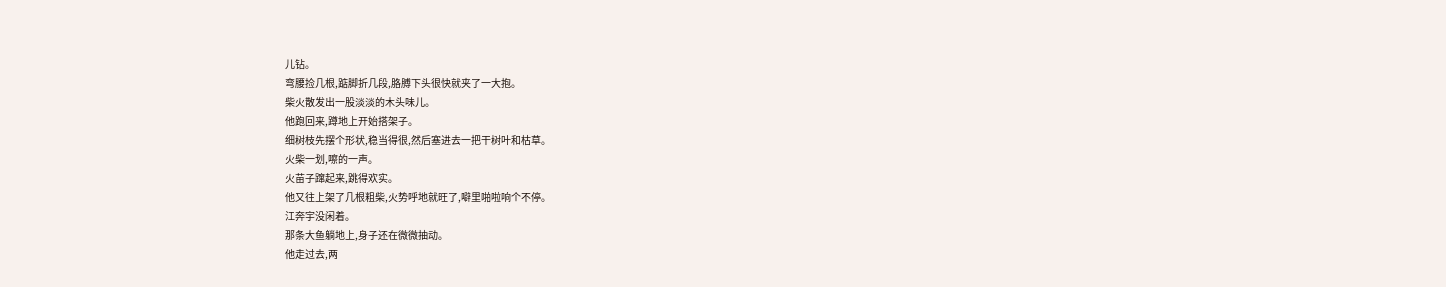儿钻。
弯腰捡几根,踮脚折几段,胳膊下头很快就夹了一大抱。
柴火散发出一股淡淡的木头味儿。
他跑回来,蹲地上开始搭架子。
细树枝先摆个形状,稳当得很,然后塞进去一把干树叶和枯草。
火柴一划,嚓的一声。
火苗子蹿起来,跳得欢实。
他又往上架了几根粗柴,火势呼地就旺了,噼里啪啦响个不停。
江奔宇没闲着。
那条大鱼躺地上,身子还在微微抽动。
他走过去,两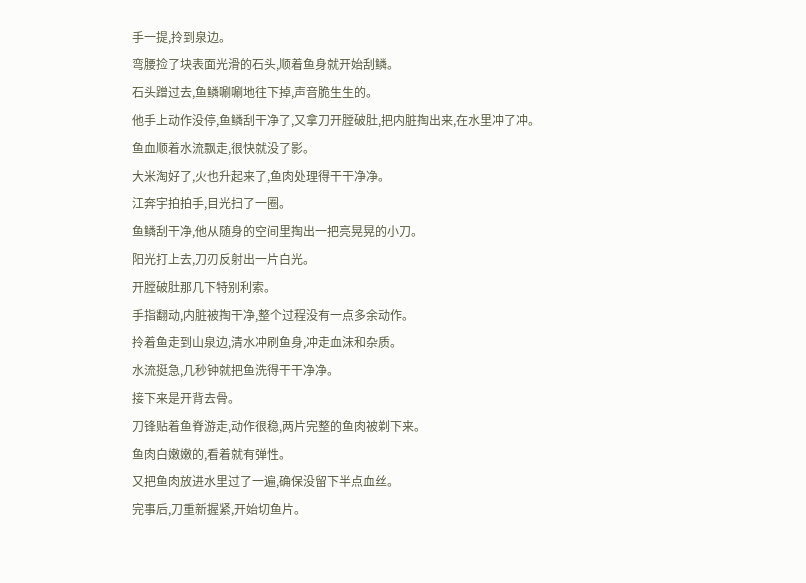手一提,拎到泉边。
弯腰捡了块表面光滑的石头,顺着鱼身就开始刮鳞。
石头蹭过去,鱼鳞唰唰地往下掉,声音脆生生的。
他手上动作没停,鱼鳞刮干净了,又拿刀开膛破肚,把内脏掏出来,在水里冲了冲。
鱼血顺着水流飘走,很快就没了影。
大米淘好了,火也升起来了,鱼肉处理得干干净净。
江奔宇拍拍手,目光扫了一圈。
鱼鳞刮干净,他从随身的空间里掏出一把亮晃晃的小刀。
阳光打上去,刀刃反射出一片白光。
开膛破肚那几下特别利索。
手指翻动,内脏被掏干净,整个过程没有一点多余动作。
拎着鱼走到山泉边,清水冲刷鱼身,冲走血沫和杂质。
水流挺急,几秒钟就把鱼洗得干干净净。
接下来是开背去骨。
刀锋贴着鱼脊游走,动作很稳,两片完整的鱼肉被剃下来。
鱼肉白嫩嫩的,看着就有弹性。
又把鱼肉放进水里过了一遍,确保没留下半点血丝。
完事后,刀重新握紧,开始切鱼片。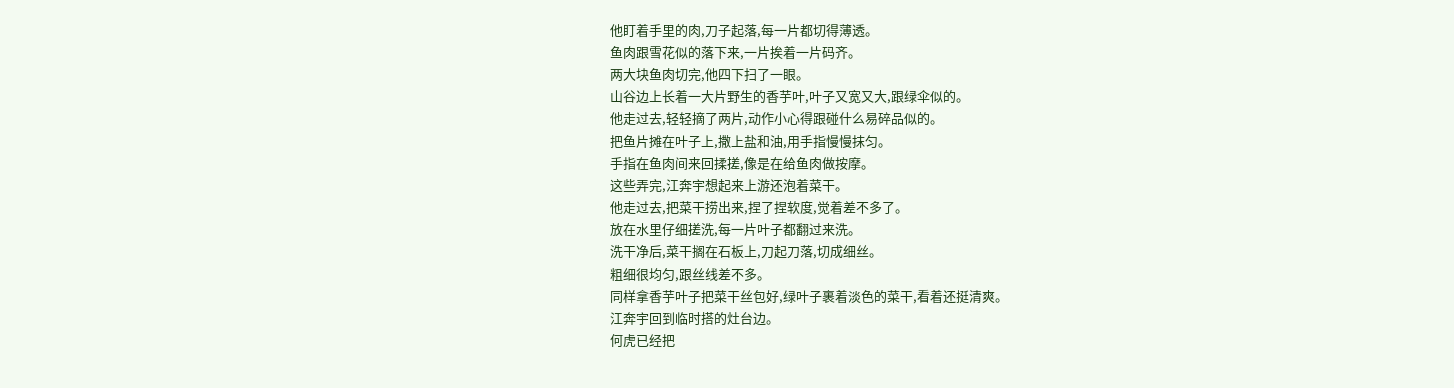他盯着手里的肉,刀子起落,每一片都切得薄透。
鱼肉跟雪花似的落下来,一片挨着一片码齐。
两大块鱼肉切完,他四下扫了一眼。
山谷边上长着一大片野生的香芋叶,叶子又宽又大,跟绿伞似的。
他走过去,轻轻摘了两片,动作小心得跟碰什么易碎品似的。
把鱼片摊在叶子上,撒上盐和油,用手指慢慢抹匀。
手指在鱼肉间来回揉搓,像是在给鱼肉做按摩。
这些弄完,江奔宇想起来上游还泡着菜干。
他走过去,把菜干捞出来,捏了捏软度,觉着差不多了。
放在水里仔细搓洗,每一片叶子都翻过来洗。
洗干净后,菜干搁在石板上,刀起刀落,切成细丝。
粗细很均匀,跟丝线差不多。
同样拿香芋叶子把菜干丝包好,绿叶子裹着淡色的菜干,看着还挺清爽。
江奔宇回到临时搭的灶台边。
何虎已经把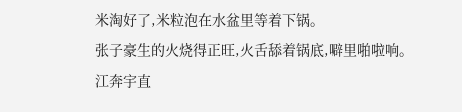米淘好了,米粒泡在水盆里等着下锅。
张子豪生的火烧得正旺,火舌舔着锅底,噼里啪啦响。
江奔宇直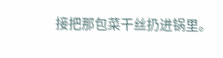接把那包菜干丝扔进锅里。